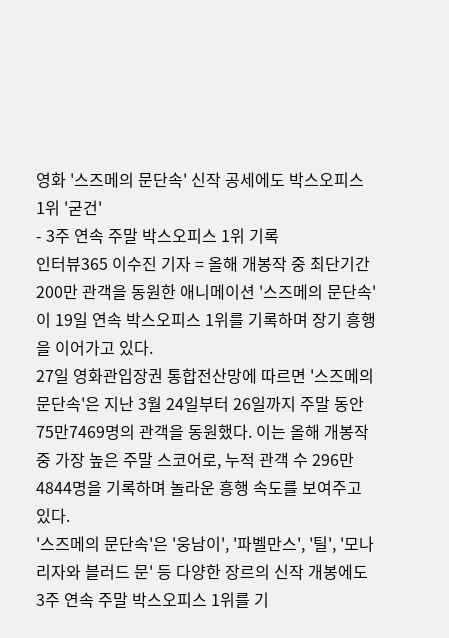영화 '스즈메의 문단속' 신작 공세에도 박스오피스 1위 '굳건'
- 3주 연속 주말 박스오피스 1위 기록
인터뷰365 이수진 기자 = 올해 개봉작 중 최단기간 200만 관객을 동원한 애니메이션 '스즈메의 문단속'이 19일 연속 박스오피스 1위를 기록하며 장기 흥행을 이어가고 있다.
27일 영화관입장권 통합전산망에 따르면 '스즈메의 문단속'은 지난 3월 24일부터 26일까지 주말 동안 75만7469명의 관객을 동원했다. 이는 올해 개봉작 중 가장 높은 주말 스코어로, 누적 관객 수 296만4844명을 기록하며 놀라운 흥행 속도를 보여주고 있다.
'스즈메의 문단속'은 '웅남이', '파벨만스', '틸', '모나리자와 블러드 문' 등 다양한 장르의 신작 개봉에도 3주 연속 주말 박스오피스 1위를 기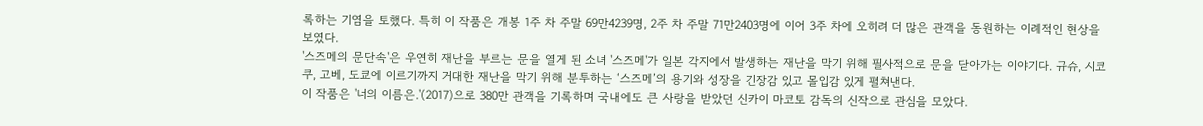록하는 기염을 토했다. 특히 이 작품은 개봉 1주 차 주말 69만4239명, 2주 차 주말 71만2403명에 이어 3주 차에 오히려 더 많은 관객을 동원하는 이례적인 현상을 보였다.
'스즈메의 문단속'은 우연히 재난을 부르는 문을 열게 된 소녀 '스즈메'가 일본 각지에서 발생하는 재난을 막기 위해 필사적으로 문을 닫아가는 이야기다. 규슈, 시코쿠, 고베, 도쿄에 이르기까지 거대한 재난을 막기 위해 분투하는 ‘스즈메’의 용기와 성장을 긴장감 있고 몰입감 있게 펼쳐낸다.
이 작품은 '너의 이름은.'(2017)으로 380만 관객을 기록하며 국내에도 큰 사랑을 받았던 신카이 마코토 감독의 신작으로 관심을 모았다.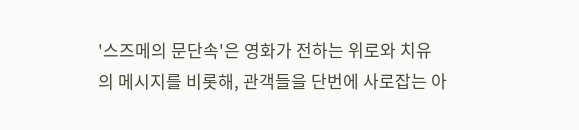'스즈메의 문단속'은 영화가 전하는 위로와 치유의 메시지를 비롯해, 관객들을 단번에 사로잡는 아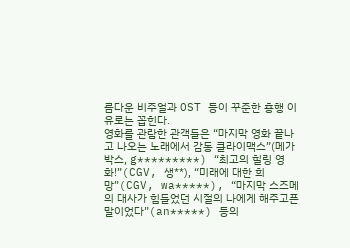름다운 비주얼과 OST 등이 꾸준한 흥행 이유로는 꼽힌다.
영화를 관람한 관객들은 “마지막 영화 끝나고 나오는 노래에서 감동 클라이맥스”(메가박스, g*********) “최고의 힐링 영화!”(CGV, 생**), “미래에 대한 희망”(CGV, wa*****), “마지막 스즈메의 대사가 힘들었던 시절의 나에게 해주고픈 말이었다”(an*****) 등의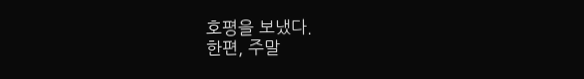호평을 보냈다.
한편, 주말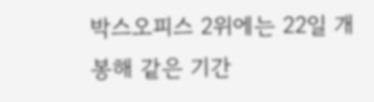박스오피스 2위에는 22일 개봉해 같은 기간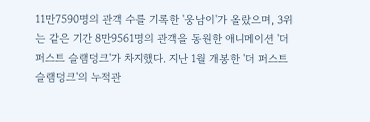11만7590명의 관객 수를 기록한 '웅남이'가 올랐으며, 3위는 같은 기간 8만9561명의 관객을 동원한 애니메이션 '더 퍼스트 슬램덩크'가 차지했다. 지난 1월 개봉한 '더 퍼스트 슬램덩크'의 누적관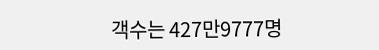객수는 427만9777명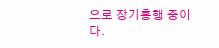으로 장기흥행 중이다.